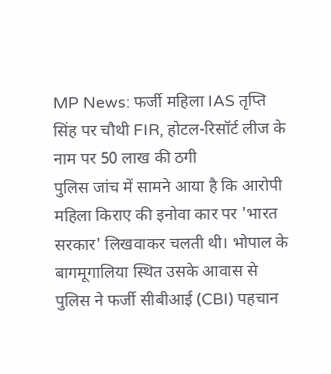MP News: फर्जी महिला IAS तृप्ति सिंह पर चौथी FIR, होटल-रिसॉर्ट लीज के नाम पर 50 लाख की ठगी
पुलिस जांच में सामने आया है कि आरोपी महिला किराए की इनोवा कार पर 'भारत सरकार' लिखवाकर चलती थी। भोपाल के बागमूगालिया स्थित उसके आवास से पुलिस ने फर्जी सीबीआई (CBI) पहचान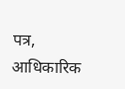पत्र, आधिकारिक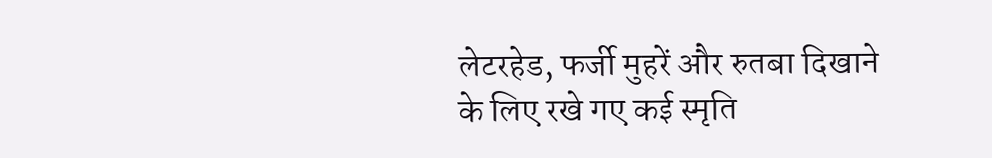लेटरहेड, फर्जी मुहरें और रुतबा दिखाने के लिए रखे गए कई स्मृति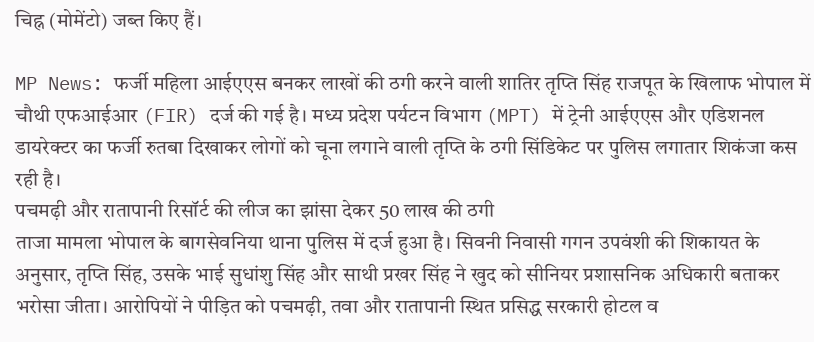चिह्न (मोमेंटो) जब्त किए हैं।

MP News: फर्जी महिला आईएएस बनकर लाखों की ठगी करने वाली शातिर तृप्ति सिंह राजपूत के खिलाफ भोपाल में चौथी एफआईआर (FIR) दर्ज की गई है। मध्य प्रदेश पर्यटन विभाग (MPT) में ट्रेनी आईएएस और एडिशनल डायरेक्टर का फर्जी रुतबा दिखाकर लोगों को चूना लगाने वाली तृप्ति के ठगी सिंडिकेट पर पुलिस लगातार शिकंजा कस रही है।
पचमढ़ी और रातापानी रिसॉर्ट की लीज का झांसा देकर 50 लाख की ठगी
ताजा मामला भोपाल के बागसेवनिया थाना पुलिस में दर्ज हुआ है। सिवनी निवासी गगन उपवंशी की शिकायत के अनुसार, तृप्ति सिंह, उसके भाई सुधांशु सिंह और साथी प्रखर सिंह ने खुद को सीनियर प्रशासनिक अधिकारी बताकर भरोसा जीता। आरोपियों ने पीड़ित को पचमढ़ी, तवा और रातापानी स्थित प्रसिद्ध सरकारी होटल व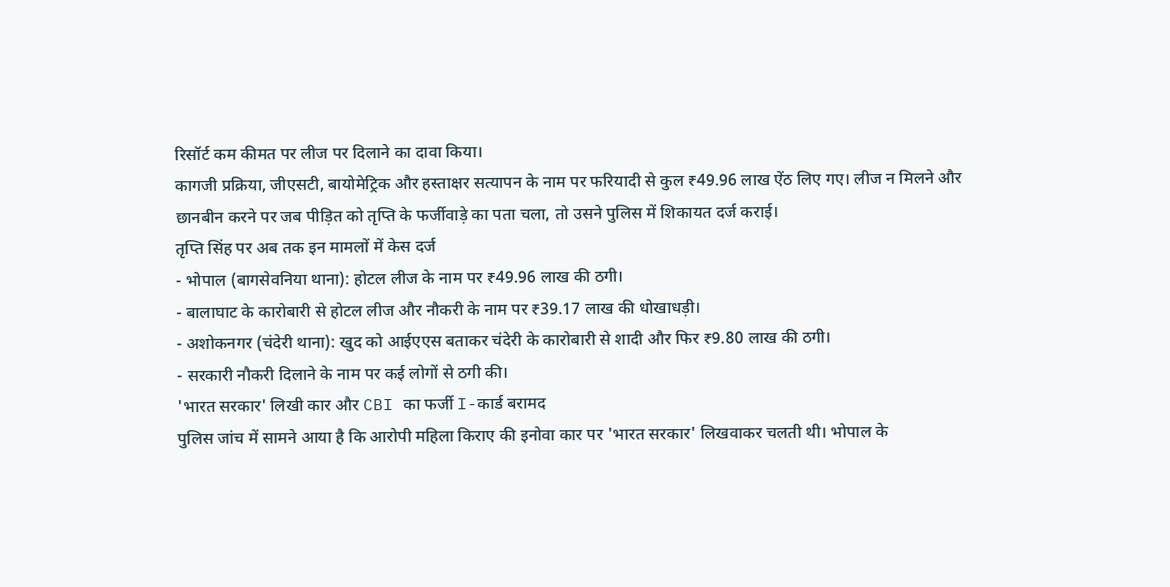रिसॉर्ट कम कीमत पर लीज पर दिलाने का दावा किया।
कागजी प्रक्रिया, जीएसटी, बायोमेट्रिक और हस्ताक्षर सत्यापन के नाम पर फरियादी से कुल ₹49.96 लाख ऐंठ लिए गए। लीज न मिलने और छानबीन करने पर जब पीड़ित को तृप्ति के फर्जीवाड़े का पता चला, तो उसने पुलिस में शिकायत दर्ज कराई।
तृप्ति सिंह पर अब तक इन मामलों में केस दर्ज
- भोपाल (बागसेवनिया थाना): होटल लीज के नाम पर ₹49.96 लाख की ठगी।
- बालाघाट के कारोबारी से होटल लीज और नौकरी के नाम पर ₹39.17 लाख की धोखाधड़ी।
- अशोकनगर (चंदेरी थाना): खुद को आईएएस बताकर चंदेरी के कारोबारी से शादी और फिर ₹9.80 लाख की ठगी।
- सरकारी नौकरी दिलाने के नाम पर कई लोगों से ठगी की।
'भारत सरकार' लिखी कार और CBI का फर्जी I-कार्ड बरामद
पुलिस जांच में सामने आया है कि आरोपी महिला किराए की इनोवा कार पर 'भारत सरकार' लिखवाकर चलती थी। भोपाल के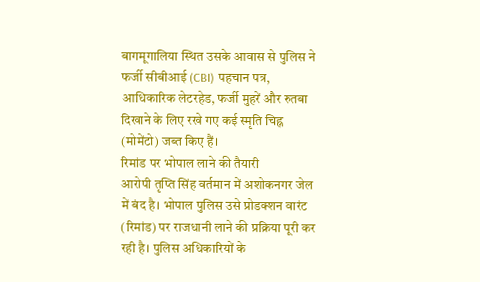बागमूगालिया स्थित उसके आवास से पुलिस ने फर्जी सीबीआई (CBI) पहचान पत्र, आधिकारिक लेटरहेड, फर्जी मुहरें और रुतबा दिखाने के लिए रखे गए कई स्मृति चिह्न (मोमेंटो) जब्त किए हैं।
रिमांड पर भोपाल लाने की तैयारी
आरोपी तृप्ति सिंह वर्तमान में अशोकनगर जेल में बंद है। भोपाल पुलिस उसे प्रोडक्शन वारंट (रिमांड) पर राजधानी लाने की प्रक्रिया पूरी कर रही है। पुलिस अधिकारियों के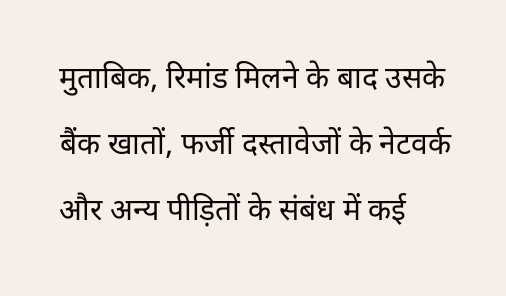मुताबिक, रिमांड मिलने के बाद उसके बैंक खातों, फर्जी दस्तावेजों के नेटवर्क और अन्य पीड़ितों के संबंध में कई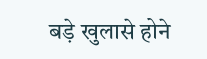बड़े खुलासे होने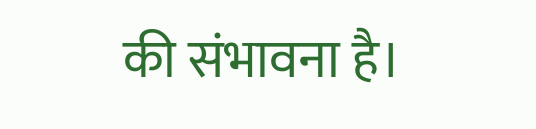की संभावना है।